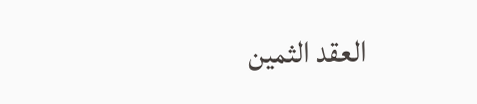العقد الثمين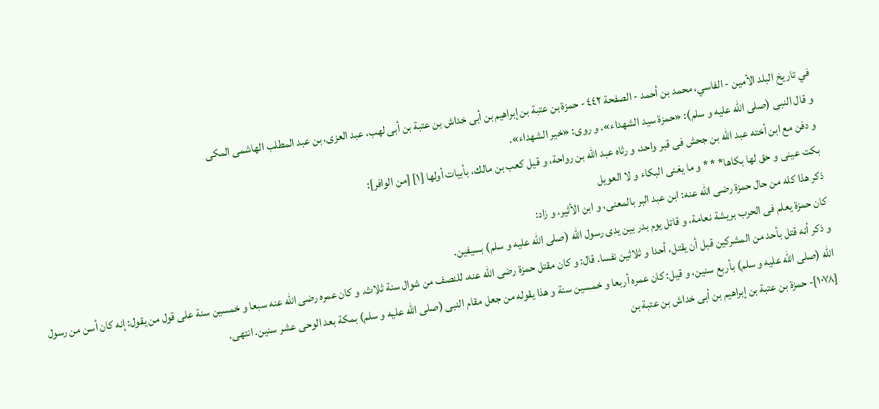في تاريخ البلد الأمين - الفاسي، محمد بن أحمد - الصفحة ٤٤٢ - حمزة بن عتبة بن إبراهيم بن أبى خداش بن عتبة بن أبى لهب، عبد العزى، بن عبد المطلب الهاشمى المكى
و قال النبى (صلى اللّه عليه و سلم): «حمزة سيد الشهداء». و روى: «خير الشهداء».
و دفن مع ابن أخته عبد اللّه بن جحش فى قبر واحد، و رثاه عبد اللّه بن رواحة، و قيل كعب بن مالك، بأبيات أولها [١] [من الوافر]:
بكت عينى و حق لها بكاها* * * و ما يغنى البكاء و لا العويل
ذكر هذا كله من حال حمزة رضى اللّه عنه: ابن عبد البر بالمعنى، و ابن الأثير، و زاد:
كان حمزة يعلم فى الحرب بريشة نعامة، و قاتل يوم بدر بين يدى رسول اللّه (صلى اللّه عليه و سلم) بسيفين.
و ذكر أنه قتل بأحد من المشركين قبل أن يقتل، أحدا و ثلاثين نفسا. قال: و كان مقتل حمزة رضى اللّه عنه، للنصف من شوال سنة ثلاث. و كان عمره رضى اللّه عنه سبعا و خمسين سنة على قول من يقول: إنه كان أسن من رسول اللّه (صلى اللّه عليه و سلم) بأربع سنين، و قيل: كان عمره أربعا و خمسين سنة و هذا يقوله من جعل مقام النبى (صلى اللّه عليه و سلم) بمكة بعد الوحى عشر سنين. انتهى.
[١٠٧٨]- حمزة بن عتبة بن إبراهيم بن أبى خداش بن عتبة بن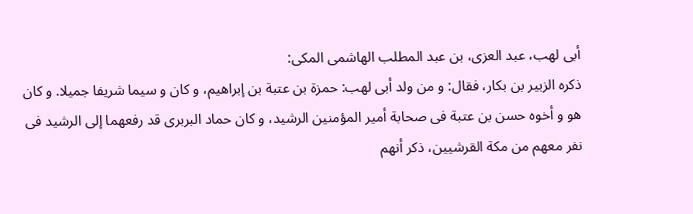أبى لهب، عبد العزى، بن عبد المطلب الهاشمى المكى:
ذكره الزبير بن بكار، فقال: و من ولد أبى لهب: حمزة بن عتبة بن إبراهيم، و كان و سيما شريفا جميلا. و كان هو و أخوه حسن بن عتبة فى صحابة أمير المؤمنين الرشيد، و كان حماد البربرى قد رفعهما إلى الرشيد فى نفر معهم من مكة القرشيين، ذكر أنهم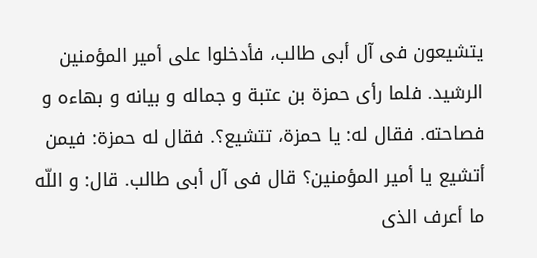يتشيعون فى آل أبى طالب، فأدخلوا على أمير المؤمنين الرشيد. فلما رأى حمزة بن عتبة و جماله و بيانه و بهاءه و فصاحته. فقال له: يا حمزة، تتشيع؟. فقال له حمزة: فيمن أتشيع يا أمير المؤمنين؟ قال فى آل أبى طالب. قال: و اللّه ما أعرف الذى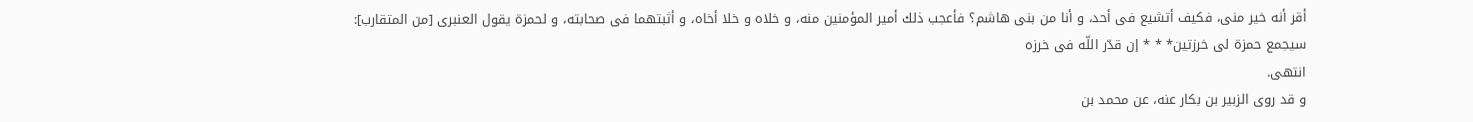أقر أنه خير منى، فكيف أتشيع فى أحد، و أنا من بنى هاشم؟ فأعجب ذلك أمير المؤمنين منه، و خلاه و خلا أخاه، و أثبتهما فى صحابته، و لحمزة يقول العنبرى [من المتقارب]:
سيجمع حمزة لى خرزتين* * * إن قدّر اللّه فى خرزه
انتهى.
و قد روى الزبير بن بكار عنه، عن محمد بن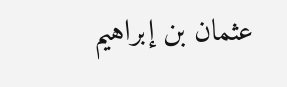عثمان بن إبراهيم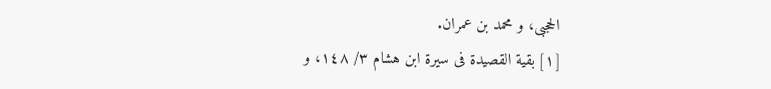الحجبى، و محمد بن عمران.
[١] بقية القصيدة فى سيرة ابن هشام ٣/ ١٤٨، و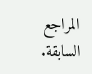المراجع السابقة.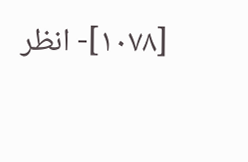[١٠٧٨]- انظر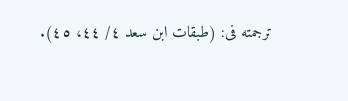ترجمته فى: (طبقات ابن سعد ٤/ ٤٤، ٤٥).